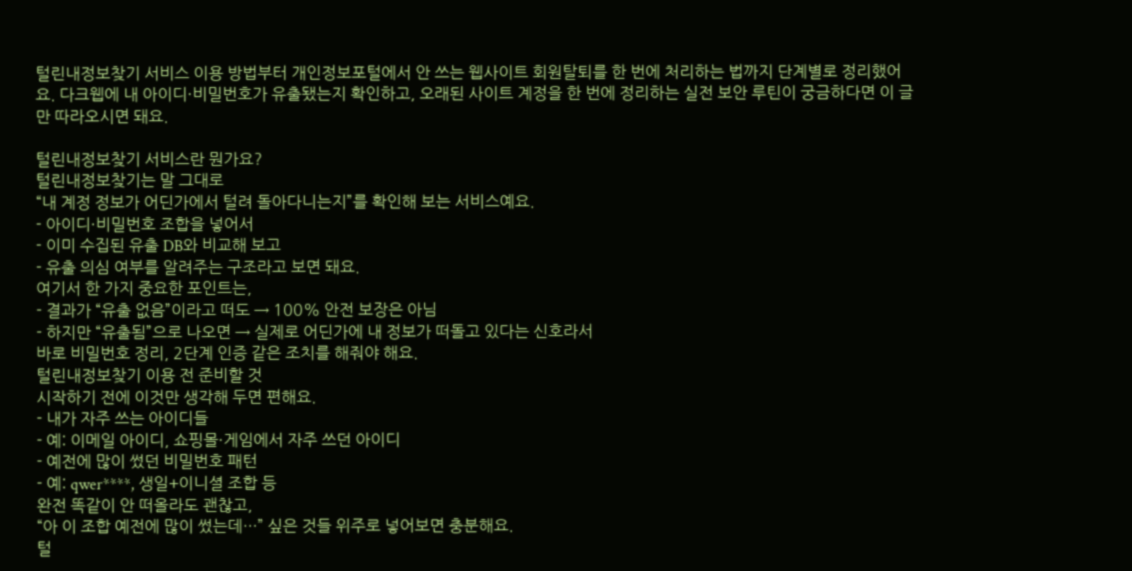털린내정보찾기 서비스 이용 방법부터 개인정보포털에서 안 쓰는 웹사이트 회원탈퇴를 한 번에 처리하는 법까지 단계별로 정리했어요. 다크웹에 내 아이디·비밀번호가 유출됐는지 확인하고, 오래된 사이트 계정을 한 번에 정리하는 실전 보안 루틴이 궁금하다면 이 글만 따라오시면 돼요.

털린내정보찾기 서비스란 뭔가요?
털린내정보찾기는 말 그대로
“내 계정 정보가 어딘가에서 털려 돌아다니는지”를 확인해 보는 서비스예요.
- 아이디·비밀번호 조합을 넣어서
- 이미 수집된 유출 DB와 비교해 보고
- 유출 의심 여부를 알려주는 구조라고 보면 돼요.
여기서 한 가지 중요한 포인트는,
- 결과가 “유출 없음”이라고 떠도 → 100% 안전 보장은 아님
- 하지만 “유출됨”으로 나오면 → 실제로 어딘가에 내 정보가 떠돌고 있다는 신호라서
바로 비밀번호 정리, 2단계 인증 같은 조치를 해줘야 해요.
털린내정보찾기 이용 전 준비할 것
시작하기 전에 이것만 생각해 두면 편해요.
- 내가 자주 쓰는 아이디들
- 예: 이메일 아이디, 쇼핑몰·게임에서 자주 쓰던 아이디
- 예전에 많이 썼던 비밀번호 패턴
- 예: qwer****, 생일+이니셜 조합 등
완전 똑같이 안 떠올라도 괜찮고,
“아 이 조합 예전에 많이 썼는데…” 싶은 것들 위주로 넣어보면 충분해요.
털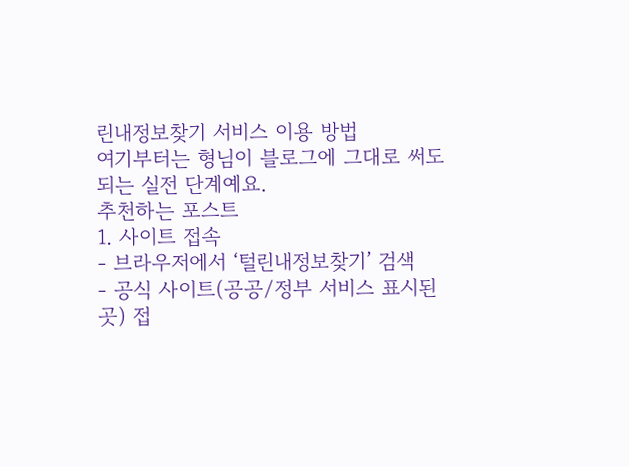린내정보찾기 서비스 이용 방법
여기부터는 형님이 블로그에 그대로 써도 되는 실전 단계예요.
추천하는 포스트
1. 사이트 접속
- 브라우저에서 ‘털린내정보찾기’ 검색
- 공식 사이트(공공/정부 서비스 표시된 곳) 접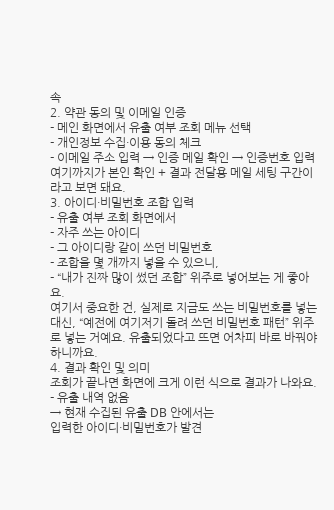속
2. 약관 동의 및 이메일 인증
- 메인 화면에서 유출 여부 조회 메뉴 선택
- 개인정보 수집·이용 동의 체크
- 이메일 주소 입력 → 인증 메일 확인 → 인증번호 입력
여기까지가 본인 확인 + 결과 전달용 메일 세팅 구간이라고 보면 돼요.
3. 아이디·비밀번호 조합 입력
- 유출 여부 조회 화면에서
- 자주 쓰는 아이디
- 그 아이디랑 같이 쓰던 비밀번호
- 조합을 몇 개까지 넣을 수 있으니,
- “내가 진짜 많이 썼던 조합” 위주로 넣어보는 게 좋아요.
여기서 중요한 건, 실제로 지금도 쓰는 비밀번호를 넣는 대신, “예전에 여기저기 돌려 쓰던 비밀번호 패턴” 위주로 넣는 거예요. 유출되었다고 뜨면 어차피 바로 바꿔야 하니까요.
4. 결과 확인 및 의미
조회가 끝나면 화면에 크게 이런 식으로 결과가 나와요.
- 유출 내역 없음
→ 현재 수집된 유출 DB 안에서는
입력한 아이디·비밀번호가 발견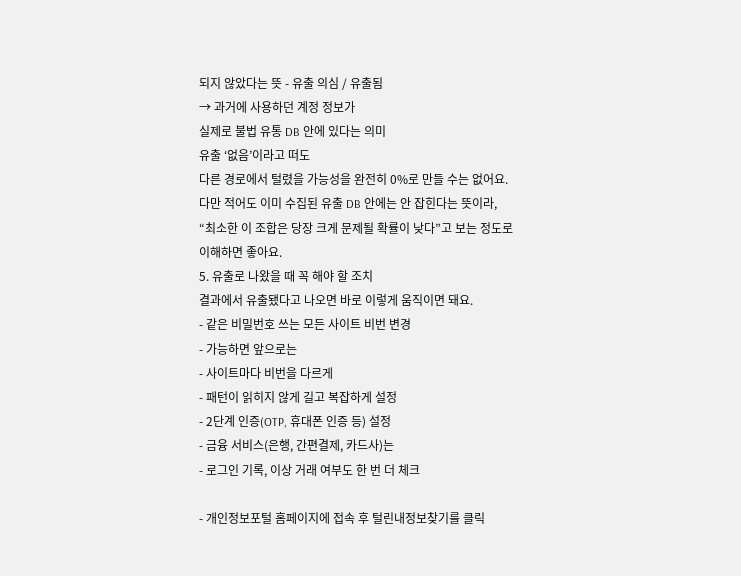되지 않았다는 뜻 - 유출 의심 / 유출됨
→ 과거에 사용하던 계정 정보가
실제로 불법 유통 DB 안에 있다는 의미
유출 ‘없음’이라고 떠도
다른 경로에서 털렸을 가능성을 완전히 0%로 만들 수는 없어요.
다만 적어도 이미 수집된 유출 DB 안에는 안 잡힌다는 뜻이라,
“최소한 이 조합은 당장 크게 문제될 확률이 낮다”고 보는 정도로 이해하면 좋아요.
5. 유출로 나왔을 때 꼭 해야 할 조치
결과에서 유출됐다고 나오면 바로 이렇게 움직이면 돼요.
- 같은 비밀번호 쓰는 모든 사이트 비번 변경
- 가능하면 앞으로는
- 사이트마다 비번을 다르게
- 패턴이 읽히지 않게 길고 복잡하게 설정
- 2단계 인증(OTP, 휴대폰 인증 등) 설정
- 금융 서비스(은행, 간편결제, 카드사)는
- 로그인 기록, 이상 거래 여부도 한 번 더 체크

- 개인정보포털 홈페이지에 접속 후 털린내정보찾기를 클릭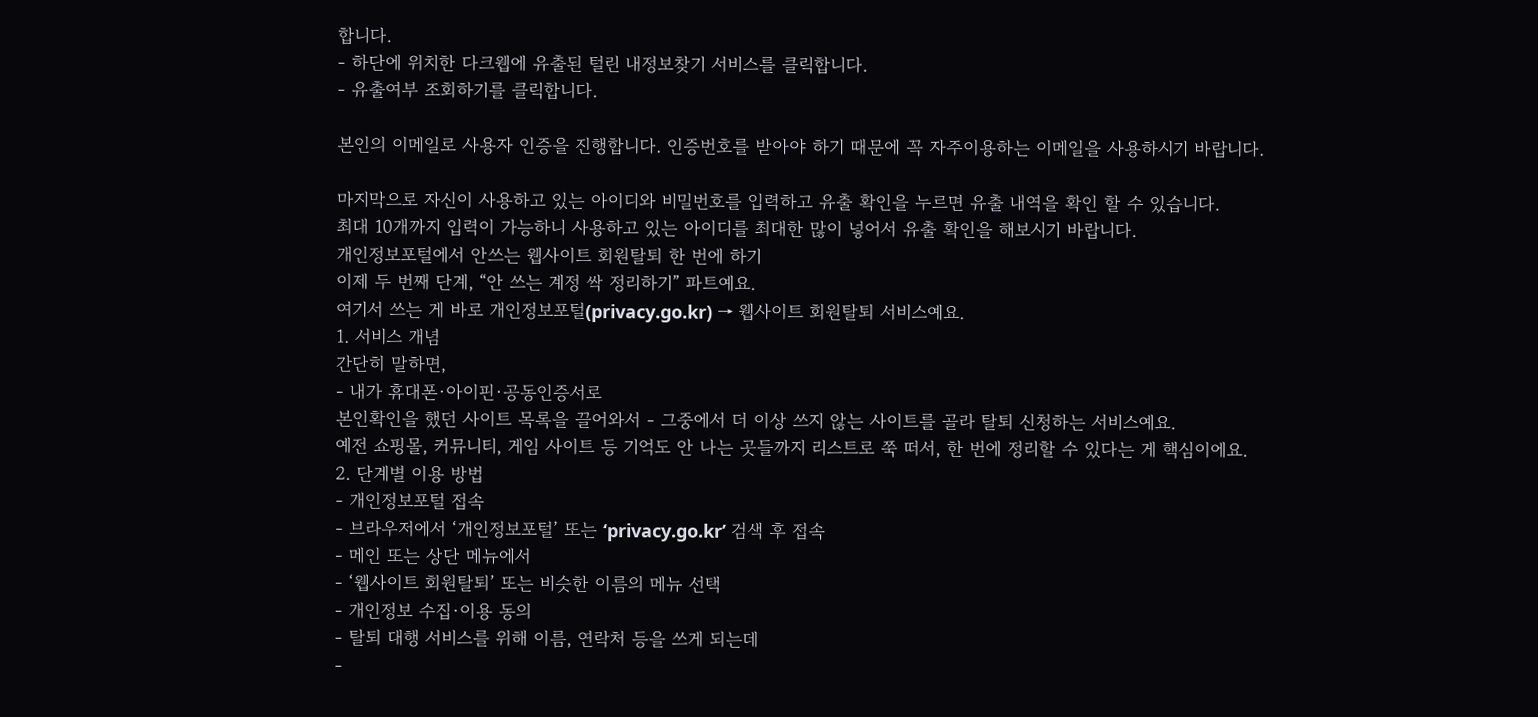합니다.
- 하단에 위치한 다크웹에 유출된 털린 내정보찾기 서비스를 클릭합니다.
- 유출여부 조회하기를 클릭합니다.

본인의 이메일로 사용자 인증을 진행합니다. 인증번호를 받아야 하기 때문에 꼭 자주이용하는 이메일을 사용하시기 바랍니다.

마지막으로 자신이 사용하고 있는 아이디와 비밀번호를 입력하고 유출 확인을 누르면 유출 내역을 확인 할 수 있습니다.
최대 10개까지 입력이 가능하니 사용하고 있는 아이디를 최대한 많이 넣어서 유출 확인을 해보시기 바랍니다.
개인정보포털에서 안쓰는 웹사이트 회원탈퇴 한 번에 하기
이제 두 번째 단계, “안 쓰는 계정 싹 정리하기” 파트예요.
여기서 쓰는 게 바로 개인정보포털(privacy.go.kr) → 웹사이트 회원탈퇴 서비스예요.
1. 서비스 개념
간단히 말하면,
- 내가 휴대폰·아이핀·공동인증서로
본인확인을 했던 사이트 목록을 끌어와서 - 그중에서 더 이상 쓰지 않는 사이트를 골라 탈퇴 신청하는 서비스예요.
예전 쇼핑몰, 커뮤니티, 게임 사이트 등 기억도 안 나는 곳들까지 리스트로 쭉 떠서, 한 번에 정리할 수 있다는 게 핵심이에요.
2. 단계별 이용 방법
- 개인정보포털 접속
- 브라우저에서 ‘개인정보포털’ 또는 ‘privacy.go.kr’ 검색 후 접속
- 메인 또는 상단 메뉴에서
- ‘웹사이트 회원탈퇴’ 또는 비슷한 이름의 메뉴 선택
- 개인정보 수집·이용 동의
- 탈퇴 대행 서비스를 위해 이름, 연락처 등을 쓰게 되는데
-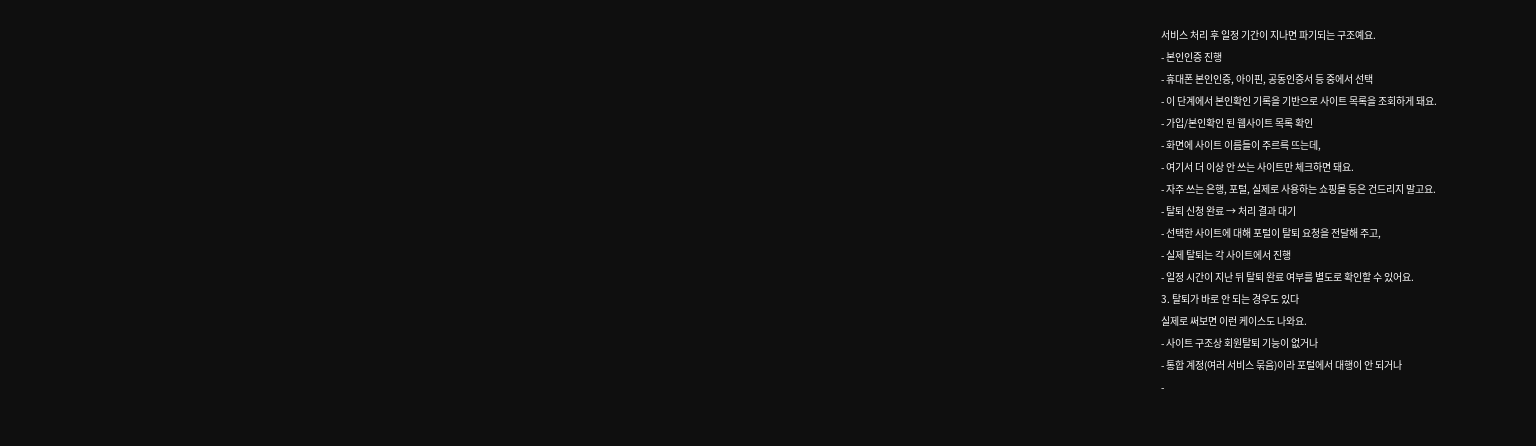서비스 처리 후 일정 기간이 지나면 파기되는 구조예요.
- 본인인증 진행
- 휴대폰 본인인증, 아이핀, 공동인증서 등 중에서 선택
- 이 단계에서 본인확인 기록을 기반으로 사이트 목록을 조회하게 돼요.
- 가입/본인확인 된 웹사이트 목록 확인
- 화면에 사이트 이름들이 주르륵 뜨는데,
- 여기서 더 이상 안 쓰는 사이트만 체크하면 돼요.
- 자주 쓰는 은행, 포털, 실제로 사용하는 쇼핑몰 등은 건드리지 말고요.
- 탈퇴 신청 완료 → 처리 결과 대기
- 선택한 사이트에 대해 포털이 탈퇴 요청을 전달해 주고,
- 실제 탈퇴는 각 사이트에서 진행
- 일정 시간이 지난 뒤 탈퇴 완료 여부를 별도로 확인할 수 있어요.
3. 탈퇴가 바로 안 되는 경우도 있다
실제로 써보면 이런 케이스도 나와요.
- 사이트 구조상 회원탈퇴 기능이 없거나
- 통합 계정(여러 서비스 묶음)이라 포털에서 대행이 안 되거나
-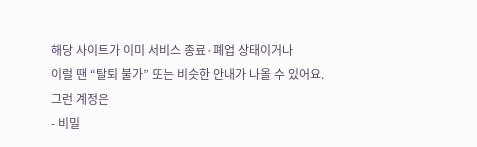해당 사이트가 이미 서비스 종료·폐업 상태이거나
이럴 땐 “탈퇴 불가” 또는 비슷한 안내가 나올 수 있어요.
그런 계정은
- 비밀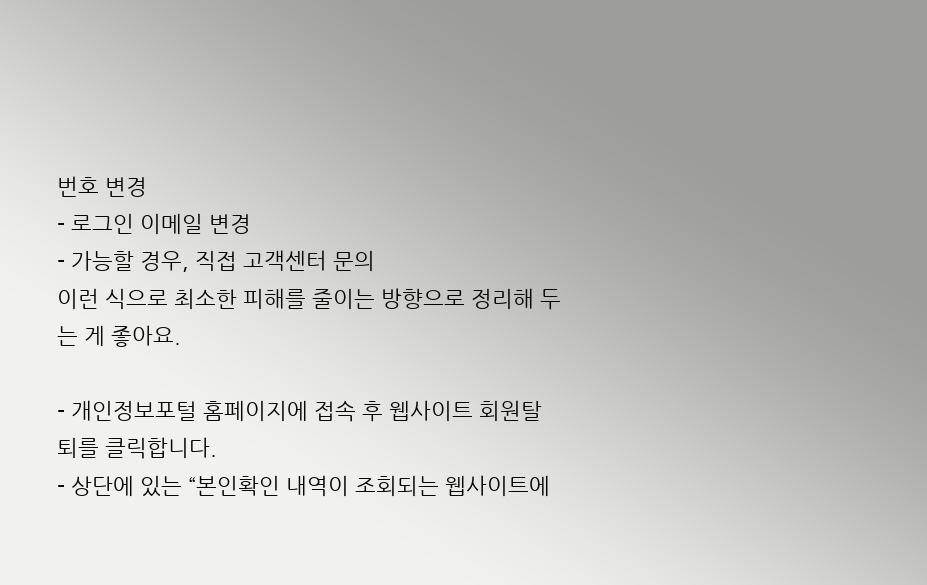번호 변경
- 로그인 이메일 변경
- 가능할 경우, 직접 고객센터 문의
이런 식으로 최소한 피해를 줄이는 방향으로 정리해 두는 게 좋아요.

- 개인정보포털 홈페이지에 접속 후 웹사이트 회원탈퇴를 클릭합니다.
- 상단에 있는 “본인확인 내역이 조회되는 웹사이트에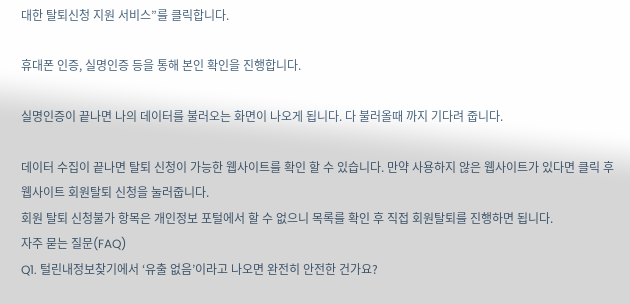대한 탈퇴신청 지원 서비스”를 클릭합니다.

휴대폰 인증, 실명인증 등을 통해 본인 확인을 진행합니다.

실명인증이 끝나면 나의 데이터를 불러오는 화면이 나오게 됩니다. 다 불러올때 까지 기다려 줍니다.

데이터 수집이 끝나면 탈퇴 신청이 가능한 웹사이트를 확인 할 수 있습니다. 만약 사용하지 않은 웹사이트가 있다면 클릭 후 웹사이트 회원탈퇴 신청을 눌러줍니다.
회원 탈퇴 신청불가 항목은 개인정보 포털에서 할 수 없으니 목록를 확인 후 직접 회원탈퇴를 진행하면 됩니다.
자주 묻는 질문(FAQ)
Q1. 털린내정보찾기에서 ‘유출 없음’이라고 나오면 완전히 안전한 건가요?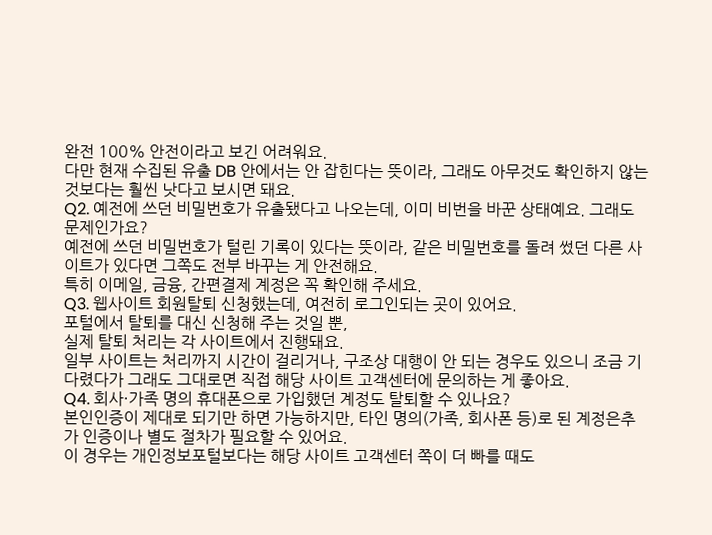완전 100% 안전이라고 보긴 어려워요.
다만 현재 수집된 유출 DB 안에서는 안 잡힌다는 뜻이라, 그래도 아무것도 확인하지 않는 것보다는 훨씬 낫다고 보시면 돼요.
Q2. 예전에 쓰던 비밀번호가 유출됐다고 나오는데, 이미 비번을 바꾼 상태예요. 그래도 문제인가요?
예전에 쓰던 비밀번호가 털린 기록이 있다는 뜻이라, 같은 비밀번호를 돌려 썼던 다른 사이트가 있다면 그쪽도 전부 바꾸는 게 안전해요.
특히 이메일, 금융, 간편결제 계정은 꼭 확인해 주세요.
Q3. 웹사이트 회원탈퇴 신청했는데, 여전히 로그인되는 곳이 있어요.
포털에서 탈퇴를 대신 신청해 주는 것일 뿐,
실제 탈퇴 처리는 각 사이트에서 진행돼요.
일부 사이트는 처리까지 시간이 걸리거나, 구조상 대행이 안 되는 경우도 있으니 조금 기다렸다가 그래도 그대로면 직접 해당 사이트 고객센터에 문의하는 게 좋아요.
Q4. 회사·가족 명의 휴대폰으로 가입했던 계정도 탈퇴할 수 있나요?
본인인증이 제대로 되기만 하면 가능하지만, 타인 명의(가족, 회사폰 등)로 된 계정은추가 인증이나 별도 절차가 필요할 수 있어요.
이 경우는 개인정보포털보다는 해당 사이트 고객센터 쪽이 더 빠를 때도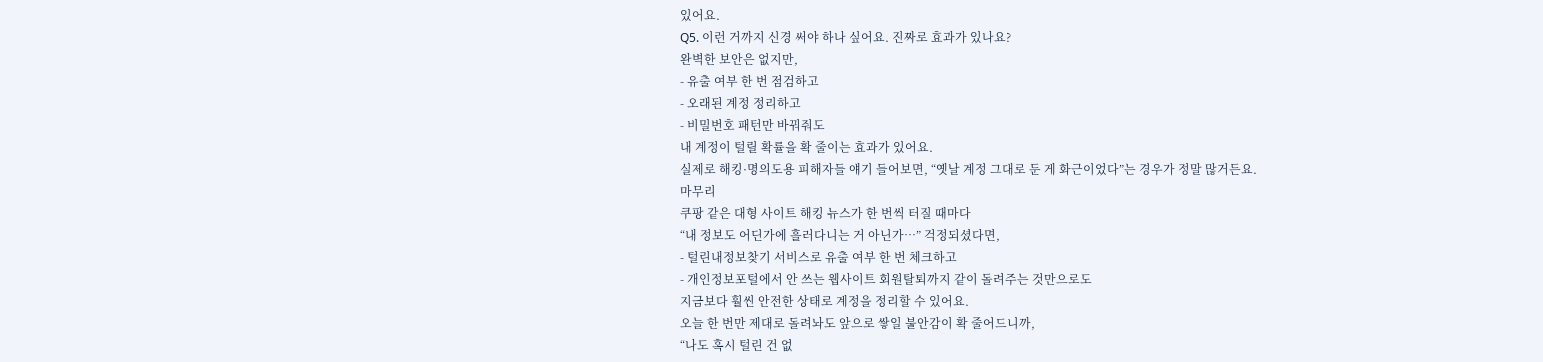있어요.
Q5. 이런 거까지 신경 써야 하나 싶어요. 진짜로 효과가 있나요?
완벽한 보안은 없지만,
- 유출 여부 한 번 점검하고
- 오래된 계정 정리하고
- 비밀번호 패턴만 바꿔줘도
내 계정이 털릴 확률을 확 줄이는 효과가 있어요.
실제로 해킹·명의도용 피해자들 얘기 들어보면, “옛날 계정 그대로 둔 게 화근이었다”는 경우가 정말 많거든요.
마무리
쿠팡 같은 대형 사이트 해킹 뉴스가 한 번씩 터질 때마다
“내 정보도 어딘가에 흘러다니는 거 아닌가…” 걱정되셨다면,
- 털린내정보찾기 서비스로 유출 여부 한 번 체크하고
- 개인정보포털에서 안 쓰는 웹사이트 회원탈퇴까지 같이 돌려주는 것만으로도
지금보다 훨씬 안전한 상태로 계정을 정리할 수 있어요.
오늘 한 번만 제대로 돌려놔도 앞으로 쌓일 불안감이 확 줄어드니까,
“나도 혹시 털린 건 없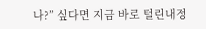나?” 싶다면 지금 바로 털린내정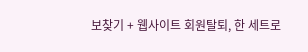보찾기 + 웹사이트 회원탈퇴, 한 세트로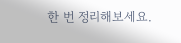한 번 정리해보세요.